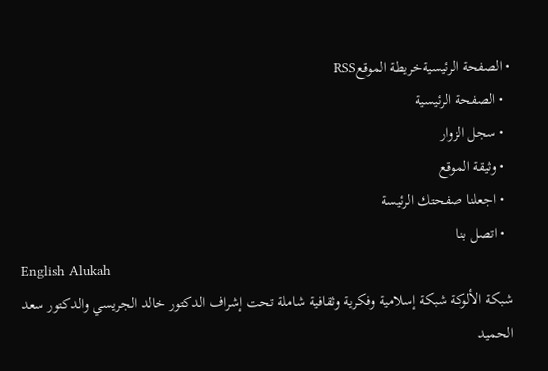• الصفحة الرئيسيةخريطة الموقعRSS
  • الصفحة الرئيسية
  • سجل الزوار
  • وثيقة الموقع
  • اجعلنا صفحتك الرئيسة
  • اتصل بنا
English Alukah
شبكة الألوكة شبكة إسلامية وفكرية وثقافية شاملة تحت إشراف الدكتور خالد الجريسي والدكتور سعد الحميد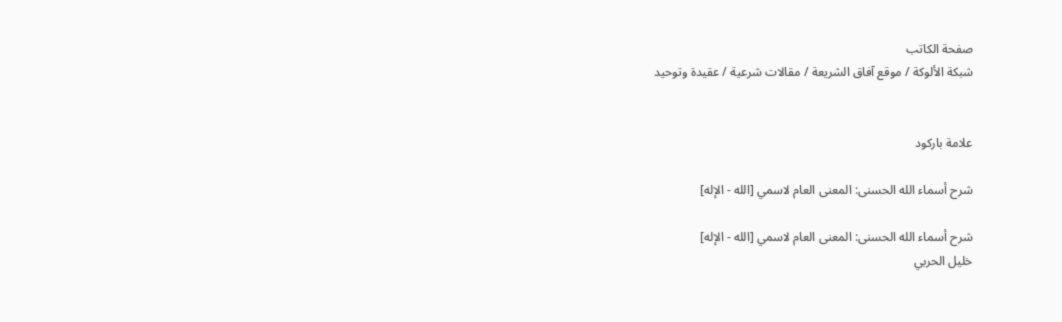صفحة الكاتب
شبكة الألوكة / موقع آفاق الشريعة / مقالات شرعية / عقيدة وتوحيد


علامة باركود

شرح أسماء الله الحسنى: المعنى العام لاسمي [الله - الإله]

شرح أسماء الله الحسنى: المعنى العام لاسمي [الله - الإله]
خليل الحربي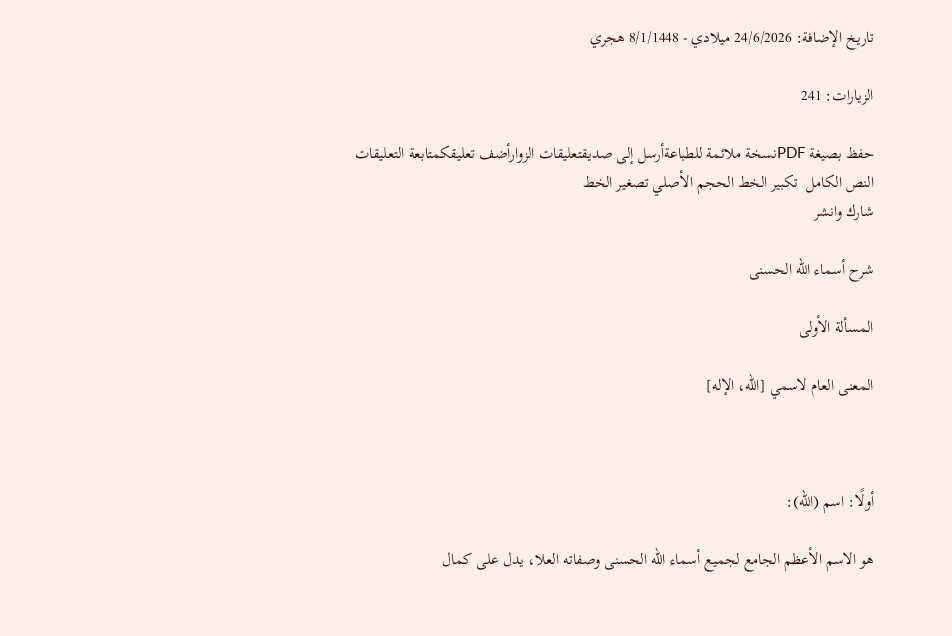تاريخ الإضافة: 24/6/2026 ميلادي - 8/1/1448 هجري

الزيارات: 241

حفظ بصيغة PDFنسخة ملائمة للطباعةأرسل إلى صديقتعليقات الزوارأضف تعليقكمتابعة التعليقات
النص الكامل  تكبير الخط الحجم الأصلي تصغير الخط
شارك وانشر

شرح أسماء الله الحسنى

المسألة الأولى

المعنى العام لاسمي [الله، الإله]



أولًا: اسم (الله):

هو الاسم الأعظم الجامع لجميع أسماء الله الحسنى وصفاته العلا، يدل على كمال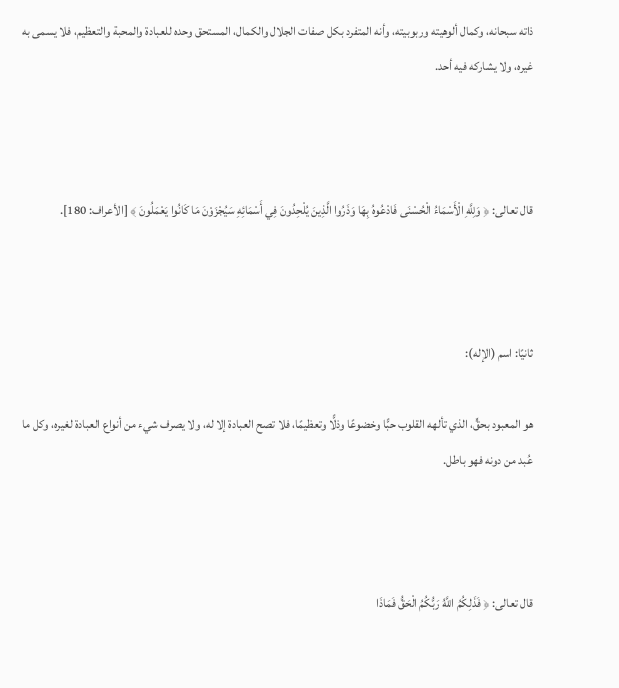ذاته سبحانه، وكمال ألوهيته وربوبيته، وأنه المتفرد بكل صفات الجلال والكمال، المستحق وحده للعبادة والمحبة والتعظيم، فلا يسمى به غيره، ولا يشاركه فيه أحد.



قال تعالى: ﴿ وَلِلَّهِ الْأَسْمَاءُ الْحُسْنَى فَادْعُوهُ بِهَا وَذَرُوا الَّذِينَ يُلْحِدُونَ فِي أَسْمَائِهِ سَيُجْزَوْنَ مَا كَانُوا يَعْمَلُونَ ﴾ [الأعراف: 180].



ثانيًا: اسم (الإله):

هو المعبود بحقٍّ، الذي تألهه القلوب حبًّا وخضوعًا وذلًّا وتعظيمًا، فلا تصح العبادة إلا له، ولا يصرف شيء من أنواع العبادة لغيره، وكل ما عُبد من دونه فهو باطل.



قال تعالى: ﴿ فَذَلِكُمُ اللَّهُ رَبُّكُمُ الْحَقُّ فَمَاذَا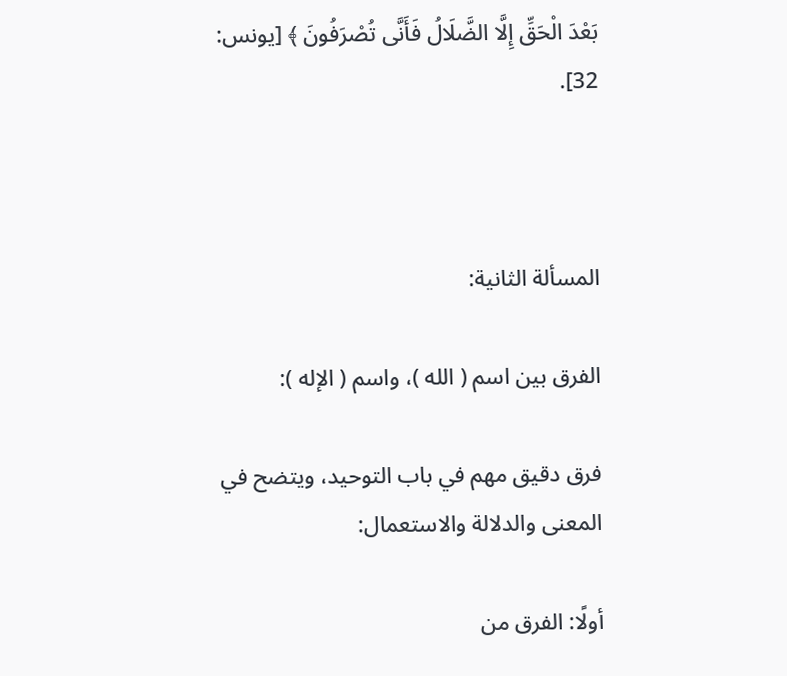بَعْدَ الْحَقِّ إِلَّا الضَّلَالُ فَأَنَّى تُصْرَفُونَ ﴾ [يونس: 32].



المسألة الثانية:

الفرق بين اسم ( الله )، واسم ( الإله ):

فرق دقيق مهم في باب التوحيد، ويتضح في المعنى والدلالة والاستعمال:

أولًا: الفرق من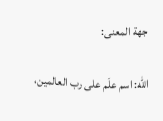جهة المعنى:

الله: اسم علَم على رب العالمين،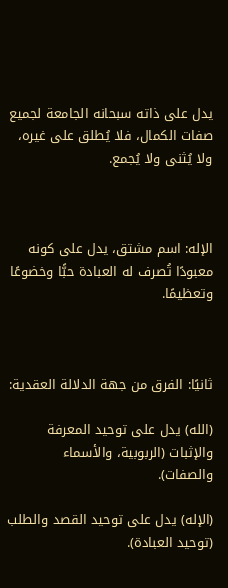يدل على ذاته سبحانه الجامعة لجميع صفات الكمال، فلا يُطلق على غيره، ولا يُثنى ولا يُجمع.



الإله: اسم مشتق، يدل على كونه معبودًا تُصرف له العبادة حبًّا وخضوعًا وتعظيمًا.



ثانيًا: الفرق من جهة الدلالة العقدية:

(الله) يدل على توحيد المعرفة والإثبات (الربوبية، والأسماء والصفات).

(الإله) يدل على توحيد القصد والطلب (توحيد العبادة).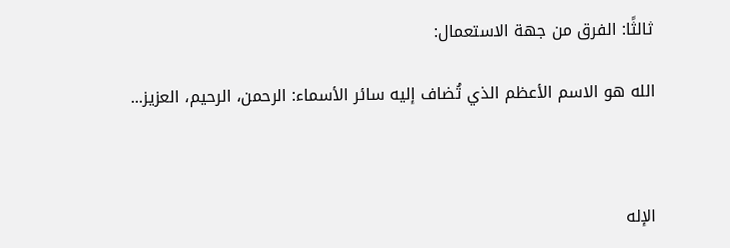ثالثًا: الفرق من جهة الاستعمال:

الله هو الاسم الأعظم الذي تُضاف إليه سائر الأسماء: الرحمن، الرحيم، العزيز...



الإله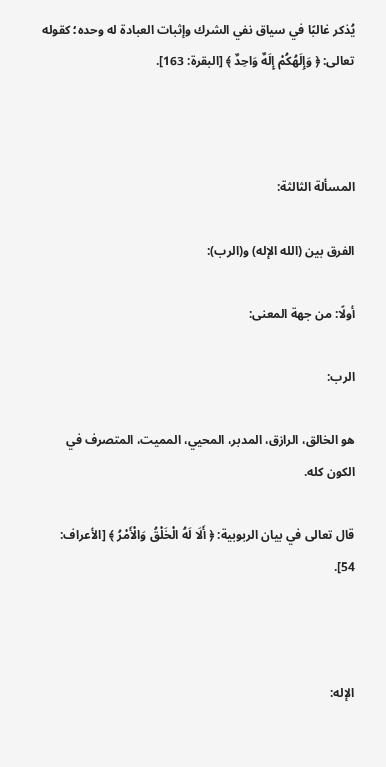يُذكر غالبًا في سياق نفي الشرك وإثبات العبادة له وحده؛ كقوله تعالى: ﴿ وَإِلَهُكُمْ إِلَهٌ وَاحِدٌ ﴾ [البقرة: 163].



المسألة الثالثة:

الفرق بين (الله الإله) و(الرب):

أولًا: من جهة المعنى:

الرب:

هو الخالق، الرازق، المدبر، المحيي، المميت، المتصرف في الكون كله.

قال تعالى في بيان الربوبية: ﴿ أَلَا لَهُ الْخَلْقُ وَالْأَمْرُ ﴾ [الأعراف: 54].



الإله: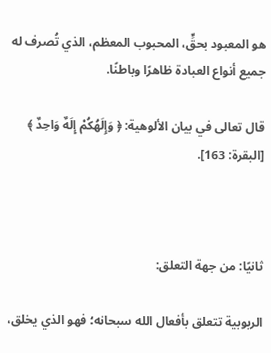هو المعبود بحقٍّ، المحبوب المعظم، الذي تُصرف له جميع أنواع العبادة ظاهرًا وباطنًا.

قال تعالى في بيان الألوهية: ﴿ وَإِلَهُكُمْ إِلَهٌ وَاحِدٌ ﴾ [البقرة: 163].



ثانيًا: من جهة التعلق:

الربوبية تتعلق بأفعال الله سبحانه؛ فهو الذي يخلق،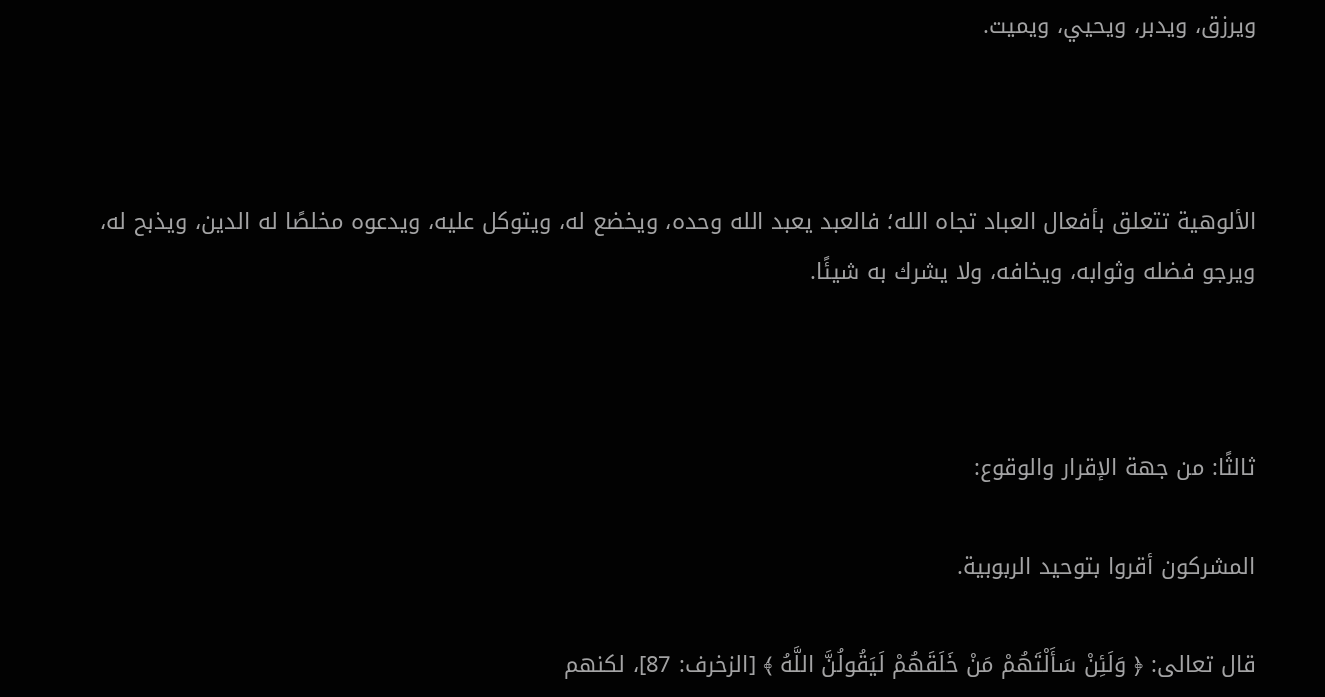ويرزق، ويدبر، ويحيي، ويميت.



الألوهية تتعلق بأفعال العباد تجاه الله؛ فالعبد يعبد الله وحده، ويخضع له، ويتوكل عليه، ويدعوه مخلصًا له الدين، ويذبح له، ويرجو فضله وثوابه، ويخافه، ولا يشرك به شيئًا.



ثالثًا: من جهة الإقرار والوقوع:

المشركون أقروا بتوحيد الربوبية.

قال تعالى: ﴿ وَلَئِنْ سَأَلْتَهُمْ مَنْ خَلَقَهُمْ لَيَقُولُنَّ اللَّهُ ﴾ [الزخرف: 87]، لكنهم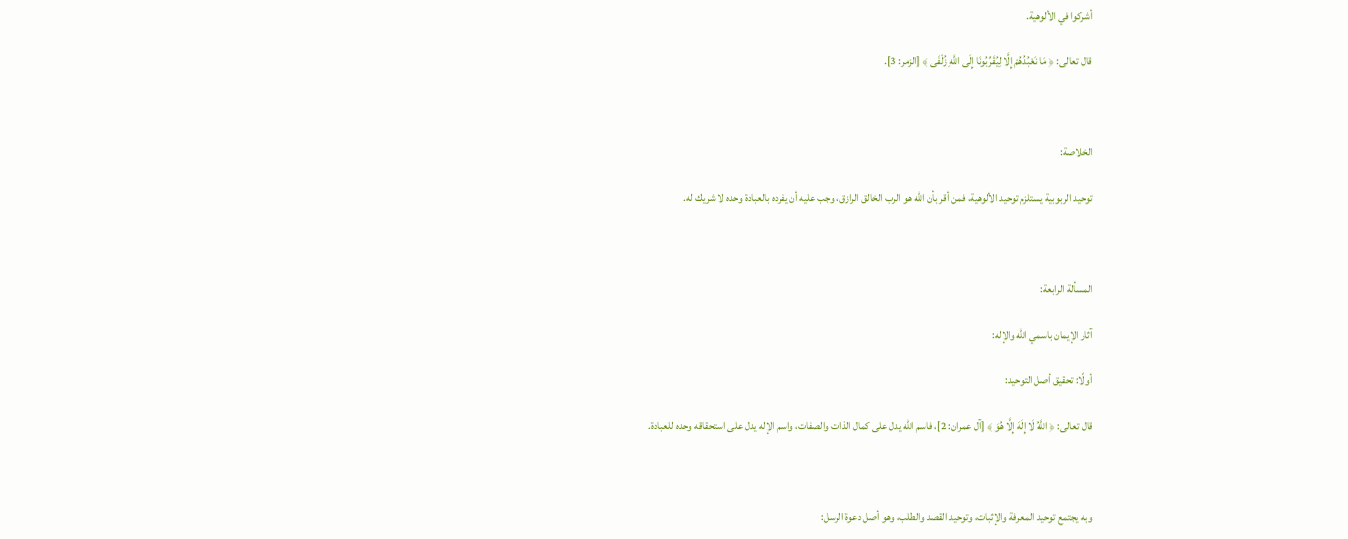أشركوا في الألوهية.

قال تعالى: ﴿ مَا نَعْبُدُهُمْ إِلَّا لِيُقَرِّبُونَا إِلَى اللَّهِ زُلْفَى ﴾ [الزمر: 3].



الخلاصة:

توحيد الربوبية يستلزم توحيد الألوهية، فمن أقر بأن الله هو الرب الخالق الرازق، وجب عليه أن يفرده بالعبادة وحده لا شريك له.



المسألة الرابعة:

آثار الإيمان باسمي الله والإله:

أولًا: تحقيق أصل التوحيد:

قال تعالى: ﴿ اللَّهُ لَا إِلَهَ إِلَّا هُوَ ﴾ [آل عمران: 2]، فاسم الله يدل على كمال الذات والصفات، واسم الإله يدل على استحقاقه وحده للعبادة.



وبه يجتمع توحيد المعرفة والإثبات، وتوحيد القصد والطلب، وهو أصل دعوة الرسل: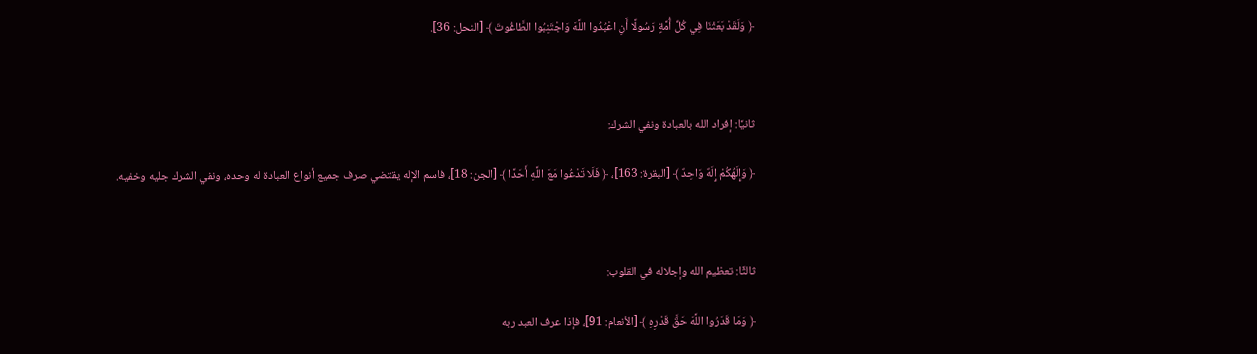﴿ وَلَقَدْ بَعَثْنَا فِي كُلِّ أُمَّةٍ رَسُولًا أَنِ اعْبُدُوا اللَّهَ وَاجْتَنِبُوا الطَّاغُوتَ ﴾ [النحل: 36].



ثانيًا: إفراد الله بالعبادة ونفي الشرك:

﴿ وَإِلَهُكُمْ إِلَهٌ وَاحِدٌ ﴾ [البقرة: 163]، ﴿ فَلَا تَدْعُوا مَعَ اللَّهِ أَحَدًا ﴾ [الجن: 18]، فاسم الإله يقتضي صرف جميع أنواع العبادة له وحده، ونفي الشرك جليه وخفيه.



ثالثًا: تعظيم الله وإجلاله في القلوب:

﴿ وَمَا قَدَرُوا اللَّهَ حَقَّ قَدْرِهِ ﴾ [الأنعام: 91]، فإذا عرف العبد ربه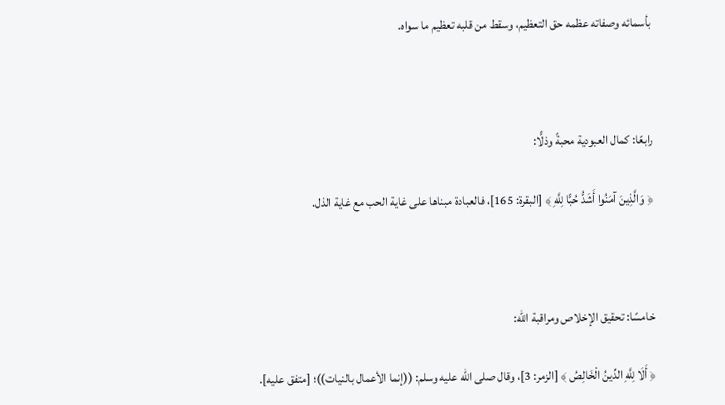بأسمائه وصفاته عظمه حق التعظيم، وسقط من قلبه تعظيم ما سواه.



رابعًا: كمال العبودية محبةً وذلًّا:

﴿ وَالَّذِينَ آمَنُوا أَشَدُّ حُبًّا لِلَّهِ ﴾ [البقرة: 165]، فالعبادة مبناها على غاية الحب مع غاية الذل.



خامسًا: تحقيق الإخلاص ومراقبة الله:

﴿ أَلَا لِلَّهِ الدِّينُ الْخَالِصُ ﴾ [الزمر: 3]، وقال صلى الله عليه وسلم: ((إنما الأعمال بالنيات))؛ [متفق عليه].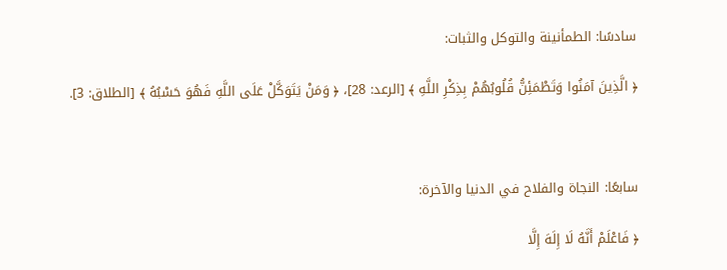سادسًا: الطمأنينة والتوكل والثبات:

﴿ الَّذِينَ آمَنُوا وَتَطْمَئِنُّ قُلُوبُهُمْ بِذِكْرِ اللَّهِ ﴾ [الرعد: 28]، ﴿ وَمَنْ يَتَوَكَّلْ عَلَى اللَّهِ فَهُوَ حَسْبُهُ ﴾ [الطلاق: 3].



سابعًا: النجاة والفلاح في الدنيا والآخرة:

﴿ فَاعْلَمْ أَنَّهُ لَا إِلَهَ إِلَّا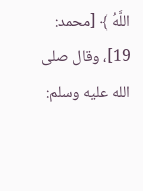اللَّهُ ﴾ [محمد: 19]، وقال صلى الله عليه وسلم: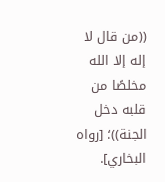((من قال لا إله إلا الله مخلصًا من قلبه دخل الجنة))؛ [رواه البخاري].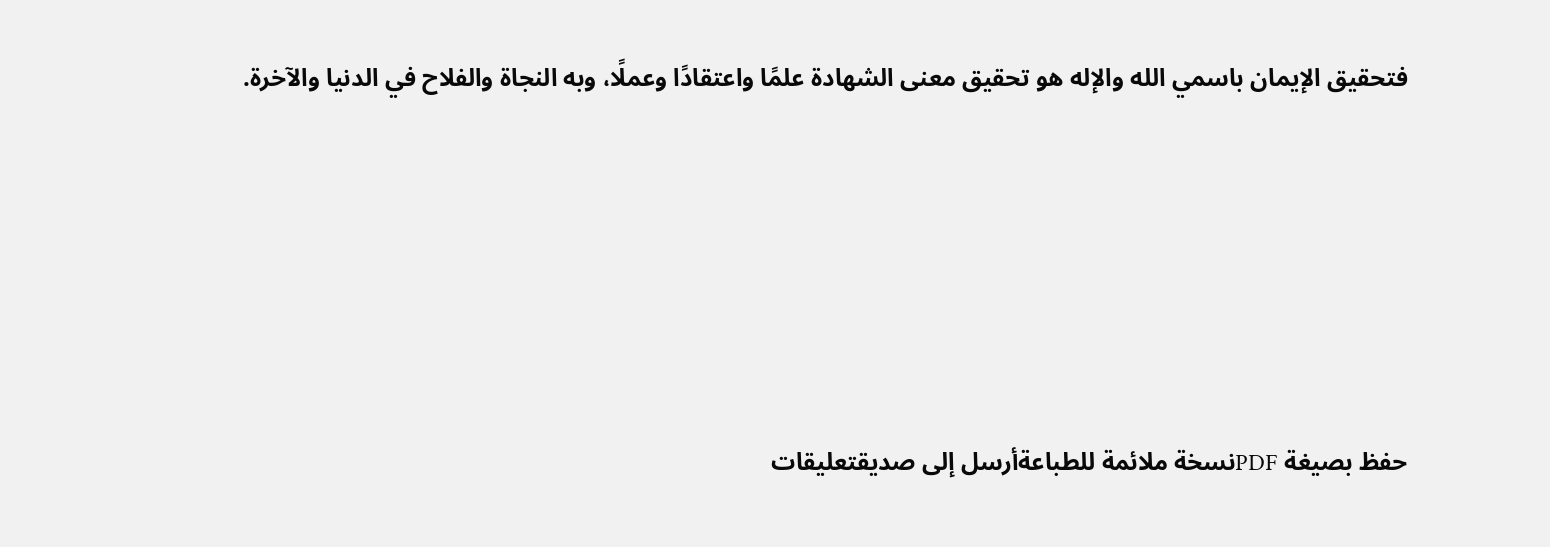فتحقيق الإيمان باسمي الله والإله هو تحقيق معنى الشهادة علمًا واعتقادًا وعملًا، وبه النجاة والفلاح في الدنيا والآخرة.





حفظ بصيغة PDFنسخة ملائمة للطباعةأرسل إلى صديقتعليقات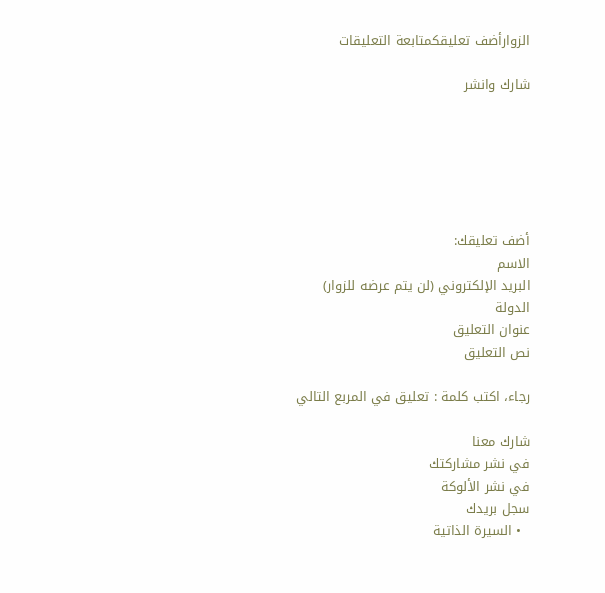الزوارأضف تعليقكمتابعة التعليقات

شارك وانشر






أضف تعليقك:
الاسم
البريد الإلكتروني (لن يتم عرضه للزوار)
الدولة
عنوان التعليق
نص التعليق

رجاء، اكتب كلمة : تعليق في المربع التالي

شارك معنا
في نشر مشاركتك
في نشر الألوكة
سجل بريدك
  • السيرة الذاتية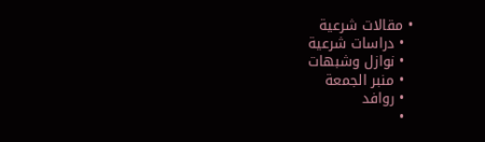• مقالات شرعية
  • دراسات شرعية
  • نوازل وشبهات
  • منبر الجمعة
  • روافد
  •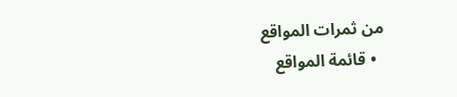من ثمرات المواقع
  • قائمة المواقع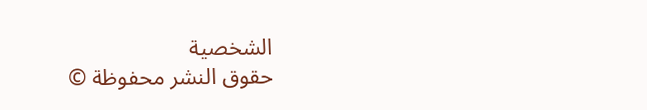الشخصية
حقوق النشر محفوظة ©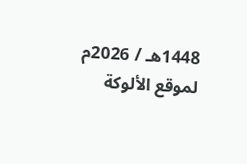1448هـ / 2026م لموقع الألوكة